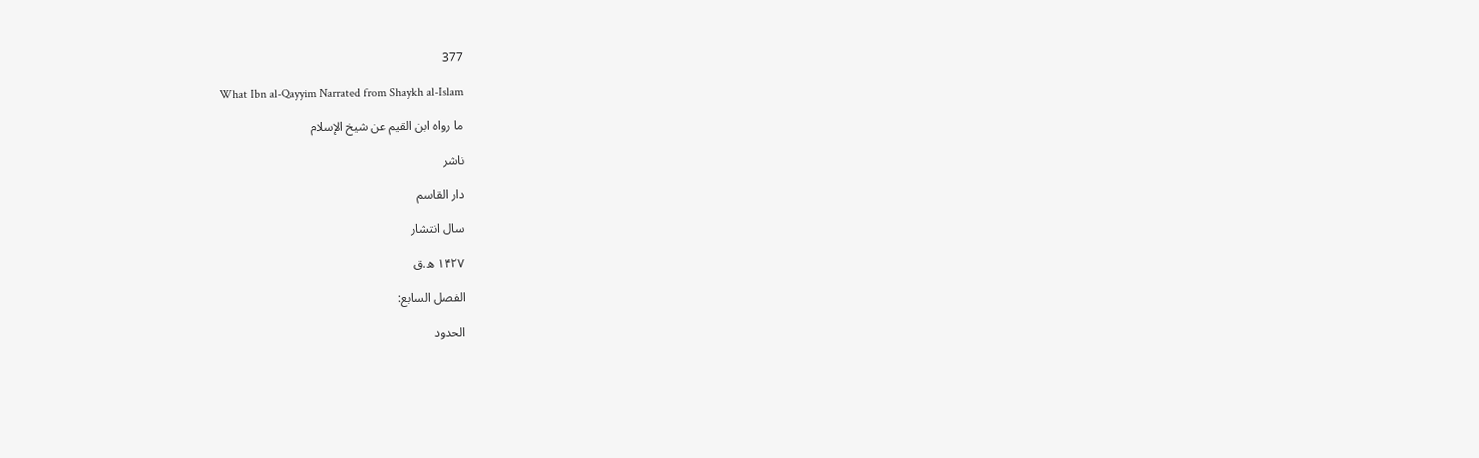377

What Ibn al-Qayyim Narrated from Shaykh al-Islam

ما رواه ابن القيم عن شيخ الإسلام

ناشر

دار القاسم

سال انتشار

۱۴۲۷ ه.ق

الفصل السابع:

الحدود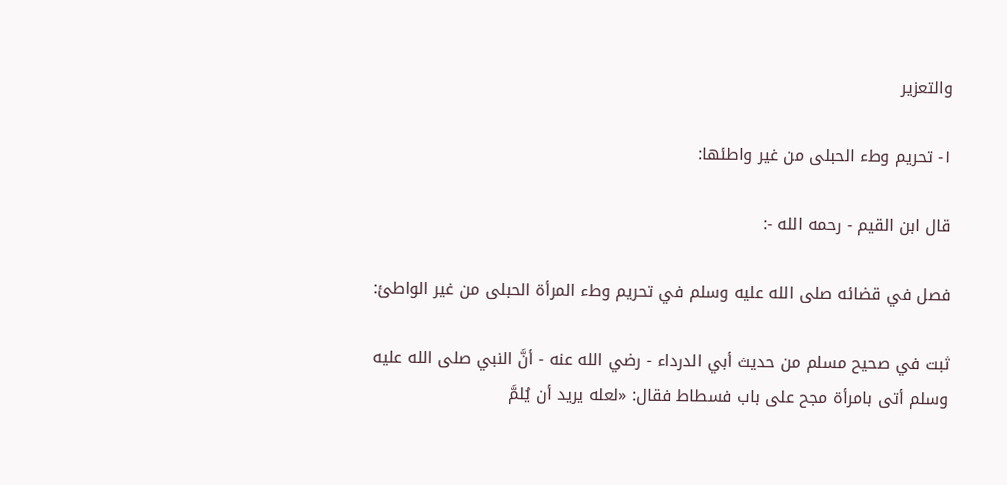والتعزير

١- تحريم وطء الحبلى من غير واطئها:

قال ابن القيم - رحمه الله -:

فصل في قضائه صلى الله عليه وسلم في تحريم وطء المرأة الحبلى من غير الواطئ:

ثبت في صحيح مسلم من حديث أبي الدرداء - رضي الله عنه - أنَّ النبي صلى الله عليه وسلم أتى بامرأة مجح على باب فسطاط فقال: «لعله يريد أن يُلمَّ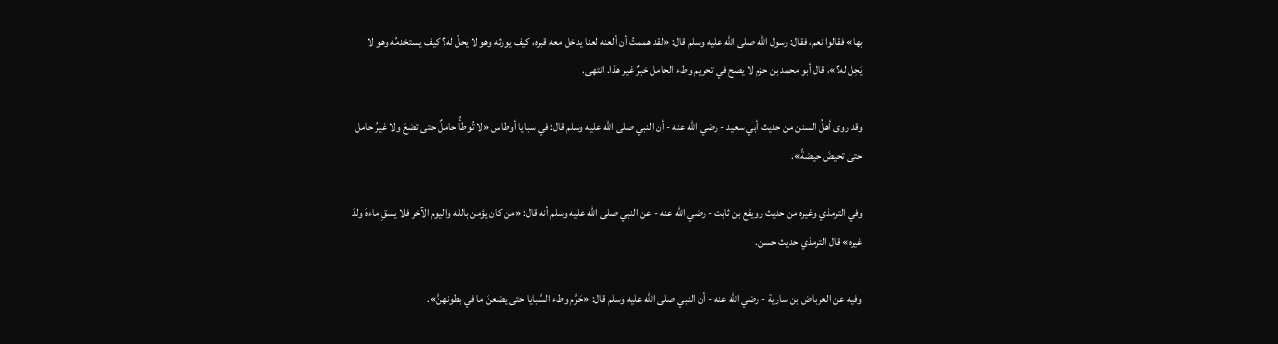بها» فقالوا نعم، فقال: رسول الله صلى الله عليه وسلم قال: «لقد هممتُ أن ألعنه لعنا يدخل معه قبره، كيف يورثه وهو لا يحلّ له؟ كيف يستخدمُه وهو لا يَحِل له؟»، قال أبو محمد بن حزم لا يصح في تحريم وطء الحامل خبرٌ غير هذا. انتهى.

وقد روى أهلُ السنن من حديث أبي سعيد - رضي الله عنه - أن النبي صلى الله عليه وسلم قال: في سبايا أوطاس «لا تُوطأُ حاملٌ حتى تضعَ ولا غيرُ حامل حتى تحيضَ حيضةً».

وفي الترمذي وغيره من حديث رويفع بن ثابت - رضي الله عنه - عن النبي صلى الله عليه وسلم أنه قال: «من كان يؤمن بالله واليوم الآخر فلا يسقِ ماءهَ ولدَ غيره» قال الترمذي حديث حسن.

وفيه عن العرباض بن سارية - رضي الله عنه - أن النبي صلى الله عليه وسلم قال: «حَرَّم وطء السَّبايا حتى يضعنَ ما في بطونهنَّ».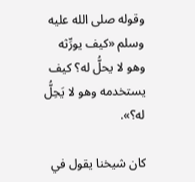وقوله صلى الله عليه وسلم «كيف يورِّثه وهو لا يحلُّ له؟ كيف يستخدمه وهو لا يَحِلُّ له؟».

كان شيخنا يقول في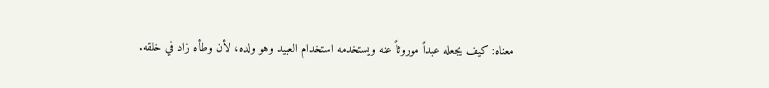معناه: كيف يجعله عبداً موروثاً عنه ويستخدمه استخدام العبيد وهو ولده، لأن وطأه زاد في خلقه.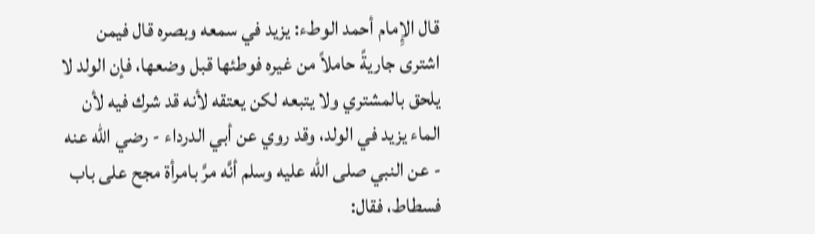قال الإِمام أحمد الوطء: يزيد في سمعه وبصره قال فيمن اشترى جاريةً حاملاً من غيره فوطئها قبل وضعها، فإن الولد لا يلحق بالمشتري ولا يتبعه لكن يعتقه لأنه قد شرك فيه لأن الماء يزيد في الولد، وقد روي عن أبي الدرداء - رضي الله عنه - عن النبي صلى الله عليه وسلم أنَّه مرَّ بامرأة مجح على باب فسطاط، فقال: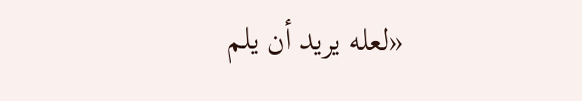«لعله يريد أن يلم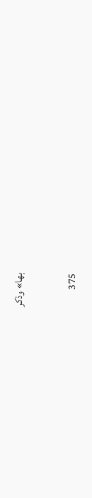بها» وذكر

375